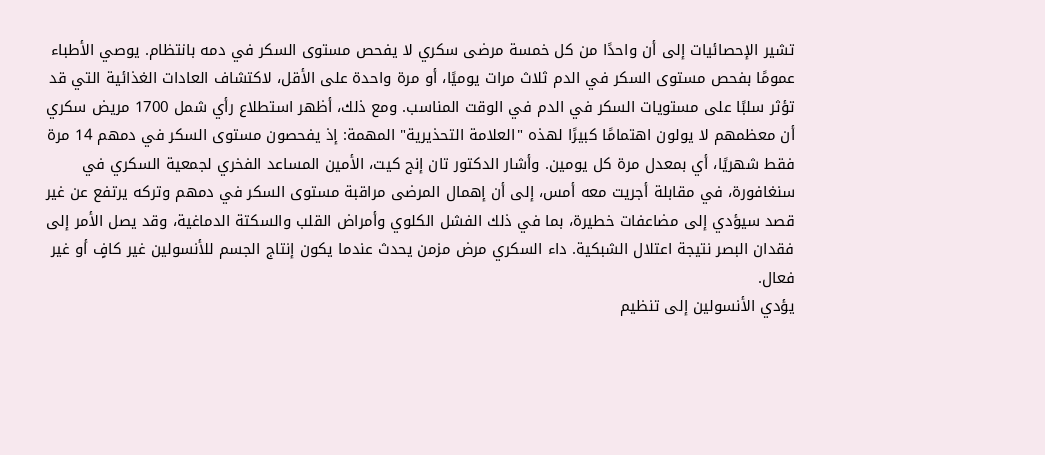تشير الإحصائيات إلى أن واحدًا من كل خمسة مرضى سكري لا يفحص مستوى السكر في دمه بانتظام. يوصي الأطباء عمومًا بفحص مستوى السكر في الدم ثلاث مرات يوميًا، أو مرة واحدة على الأقل، لاكتشاف العادات الغذائية التي قد تؤثر سلبًا على مستويات السكر في الدم في الوقت المناسب. ومع ذلك، أظهر استطلاع رأي شمل 1700 مريض سكري أن معظمهم لا يولون اهتمامًا كبيرًا لهذه "العلامة التحذيرية" المهمة: إذ يفحصون مستوى السكر في دمهم 14 مرة فقط شهريًا، أي بمعدل مرة كل يومين. وأشار الدكتور تان إنج كيت، الأمين المساعد الفخري لجمعية السكري في سنغافورة، في مقابلة أجريت معه أمس، إلى أن إهمال المرضى مراقبة مستوى السكر في دمهم وتركه يرتفع عن غير قصد سيؤدي إلى مضاعفات خطيرة، بما في ذلك الفشل الكلوي وأمراض القلب والسكتة الدماغية، وقد يصل الأمر إلى فقدان البصر نتيجة اعتلال الشبكية. داء السكري مرض مزمن يحدث عندما يكون إنتاج الجسم للأنسولين غير كافٍ أو غير فعال.
يؤدي الأنسولين إلى تنظيم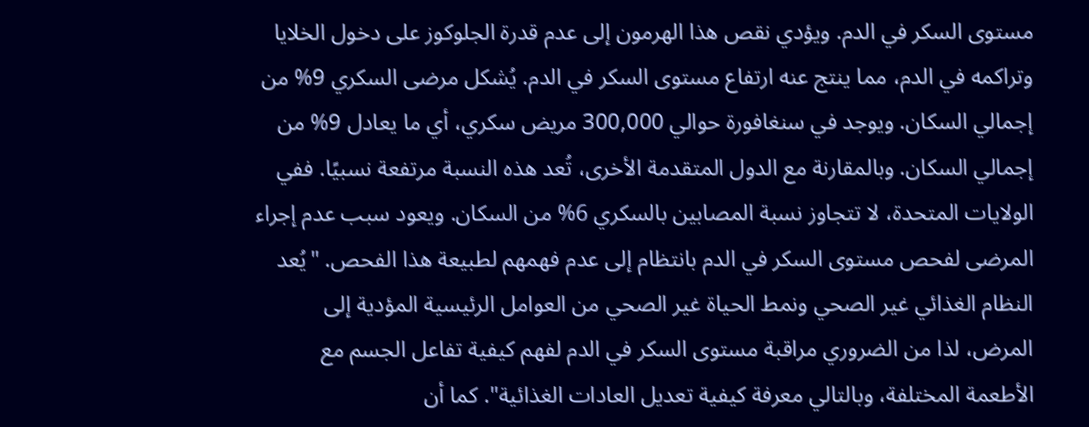مستوى السكر في الدم. ويؤدي نقص هذا الهرمون إلى عدم قدرة الجلوكوز على دخول الخلايا وتراكمه في الدم، مما ينتج عنه ارتفاع مستوى السكر في الدم. يُشكل مرضى السكري 9% من إجمالي السكان. ويوجد في سنغافورة حوالي 300,000 مريض سكري، أي ما يعادل 9% من إجمالي السكان. وبالمقارنة مع الدول المتقدمة الأخرى، تُعد هذه النسبة مرتفعة نسبيًا. ففي الولايات المتحدة، لا تتجاوز نسبة المصابين بالسكري 6% من السكان. ويعود سبب عدم إجراء المرضى لفحص مستوى السكر في الدم بانتظام إلى عدم فهمهم لطبيعة هذا الفحص. "يُعد النظام الغذائي غير الصحي ونمط الحياة غير الصحي من العوامل الرئيسية المؤدية إلى المرض، لذا من الضروري مراقبة مستوى السكر في الدم لفهم كيفية تفاعل الجسم مع الأطعمة المختلفة، وبالتالي معرفة كيفية تعديل العادات الغذائية". كما أن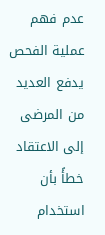عدم فهم عملية الفحص يدفع العديد من المرضى إلى الاعتقاد خطأً بأن استخدام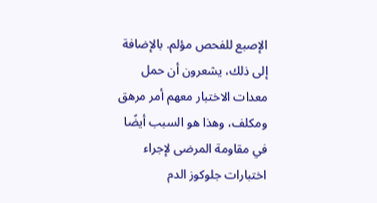الإصبع للفحص مؤلم. بالإضافة إلى ذلك، يشعرون أن حمل معدات الاختبار معهم أمر مرهق ومكلف، وهذا هو السبب أيضًا في مقاومة المرضى لإجراء اختبارات جلوكوز الدم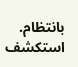بانتظام.
استكشف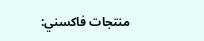منتجات فاكسني: